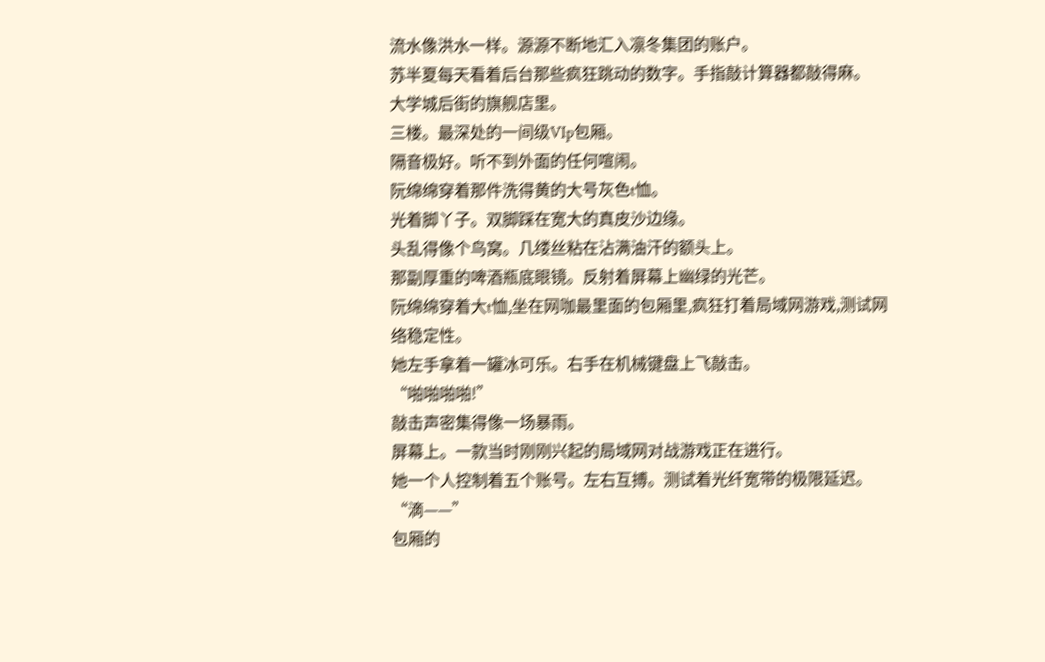流水像洪水一样。源源不断地汇入凛冬集团的账户。
苏半夏每天看着后台那些疯狂跳动的数字。手指敲计算器都敲得麻。
大学城后街的旗舰店里。
三楼。最深处的一间级VIp包厢。
隔音极好。听不到外面的任何喧闹。
阮绵绵穿着那件洗得黄的大号灰色t恤。
光着脚丫子。双脚踩在宽大的真皮沙边缘。
头乱得像个鸟窝。几缕丝粘在沾满油汗的额头上。
那副厚重的啤酒瓶底眼镜。反射着屏幕上幽绿的光芒。
阮绵绵穿着大t恤,坐在网咖最里面的包厢里,疯狂打着局域网游戏,测试网络稳定性。
她左手拿着一罐冰可乐。右手在机械键盘上飞敲击。
“啪啪啪啪!”
敲击声密集得像一场暴雨。
屏幕上。一款当时刚刚兴起的局域网对战游戏正在进行。
她一个人控制着五个账号。左右互搏。测试着光纤宽带的极限延迟。
“滴——”
包厢的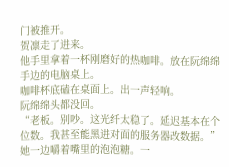门被推开。
贺凛走了进来。
他手里拿着一杯刚磨好的热咖啡。放在阮绵绵手边的电脑桌上。
咖啡杯底磕在桌面上。出一声轻响。
阮绵绵头都没回。
“老板。别吵。这光纤太稳了。延迟基本在个位数。我甚至能黑进对面的服务器改数据。”
她一边嚼着嘴里的泡泡糖。一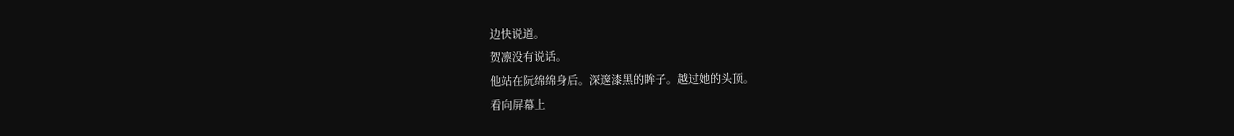边快说道。
贺凛没有说话。
他站在阮绵绵身后。深邃漆黑的眸子。越过她的头顶。
看向屏幕上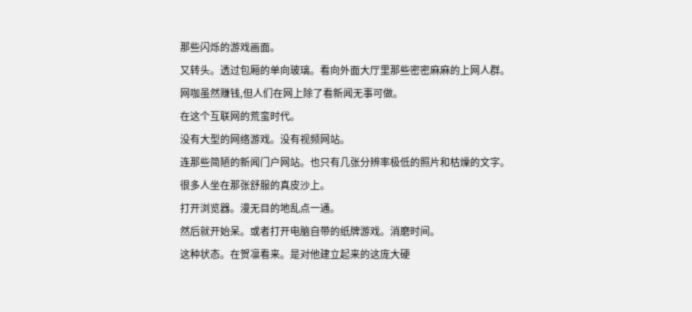那些闪烁的游戏画面。
又转头。透过包厢的单向玻璃。看向外面大厅里那些密密麻麻的上网人群。
网咖虽然赚钱,但人们在网上除了看新闻无事可做。
在这个互联网的荒蛮时代。
没有大型的网络游戏。没有视频网站。
连那些简陋的新闻门户网站。也只有几张分辨率极低的照片和枯燥的文字。
很多人坐在那张舒服的真皮沙上。
打开浏览器。漫无目的地乱点一通。
然后就开始呆。或者打开电脑自带的纸牌游戏。消磨时间。
这种状态。在贺凛看来。是对他建立起来的这庞大硬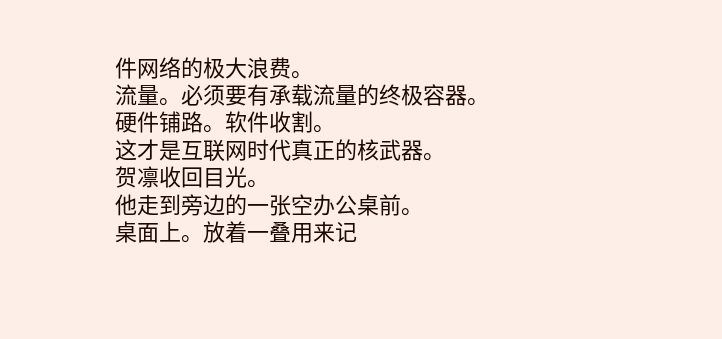件网络的极大浪费。
流量。必须要有承载流量的终极容器。
硬件铺路。软件收割。
这才是互联网时代真正的核武器。
贺凛收回目光。
他走到旁边的一张空办公桌前。
桌面上。放着一叠用来记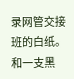录网管交接班的白纸。和一支黑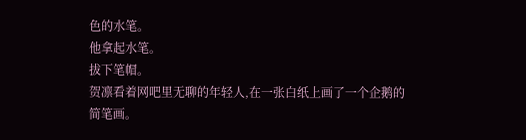色的水笔。
他拿起水笔。
拔下笔帽。
贺凛看着网吧里无聊的年轻人,在一张白纸上画了一个企鹅的简笔画。